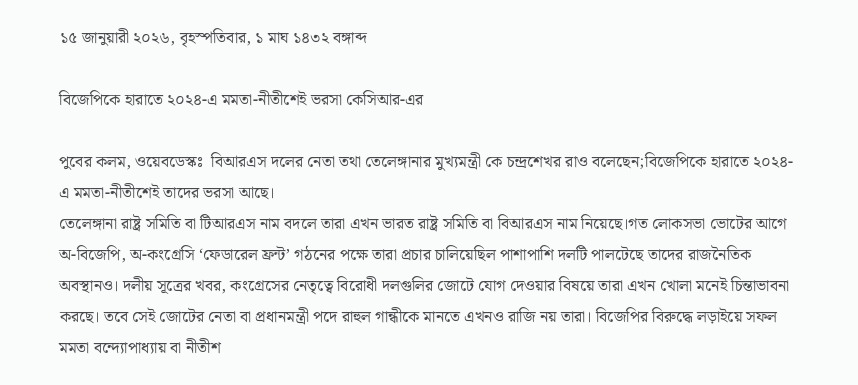১৫ জানুয়ারী ২০২৬, বৃহস্পতিবার, ১ মাঘ ১৪৩২ বঙ্গাব্দ

বিজেপিকে হারাতে ২০২৪-এ মমতা-নীতীশেই ভরসা কেসিআর-এর

পুবের কলম, ওয়েবডেস্কঃ  বিআরএস দলের নেতা তথা তেলেঙ্গানার মুখ্যমন্ত্রী কে চন্দ্রশেখর রাও বলেছেন;বিজেপিকে হারাতে ২০২৪-এ মমতা-নীতীশেই তাদের ভরসা আছে।
তেলেঙ্গানা রাষ্ট্র সমিতি বা টিআরএস নাম বদলে তারা এখন ভারত রাষ্ট্র সমিতি বা বিআরএস নাম নিয়েছে।গত লোকসভা ভোটের আগে অ-বিজেপি, অ-কংগ্রেসি ‘ফেডারেল ফ্রন্ট’ গঠনের পক্ষে তারা প্রচার চালিয়েছিল পাশাপাশি দলটি পালটেছে তাদের রাজনৈতিক অবস্থানও। দলীয় সূত্রের খবর, কংগ্রেসের নেতৃত্বে বিরোধী দলগুলির জোটে যোগ দেওয়ার বিষয়ে তারা এখন খোলা মনেই চিন্তাভাবনা করছে। তবে সেই জোটের নেতা বা প্রধানমন্ত্রী পদে রাহুল গান্ধীকে মানতে এখনও রাজি নয় তারা। বিজেপির বিরুদ্ধে লড়াইয়ে সফল মমতা বন্দ্যোপাধ্যায় বা নীতীশ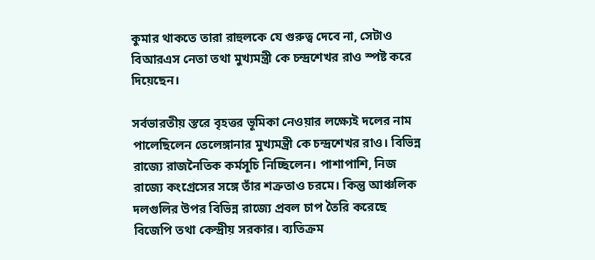কুমার থাকতে তারা রাহুলকে যে গুরুত্ব দেবে না, সেটাও বিআরএস নেতা তথা মুখ্যমন্ত্রী কে চন্দ্রশেখর রাও স্পষ্ট করে দিয়েছেন।

সর্বভারতীয় স্তরে বৃহত্তর ভূমিকা নেওয়ার লক্ষ্যেই দলের নাম পালেছিলেন তেলেঙ্গানার মুখ্যমন্ত্রী কে চন্দ্রশেখর রাও। বিভিন্ন রাজ্যে রাজনৈতিক কর্মসূচি নিচ্ছিলেন। পাশাপাশি, নিজ রাজ্যে কংগ্রেসের সঙ্গে তাঁর শত্রুতাও চরমে। কিন্তু আঞ্চলিক দলগুলির উপর বিভিন্ন রাজ্যে প্রবল চাপ তৈরি করেছে বিজেপি তথা কেন্দ্রীয় সরকার। ব্যতিক্রম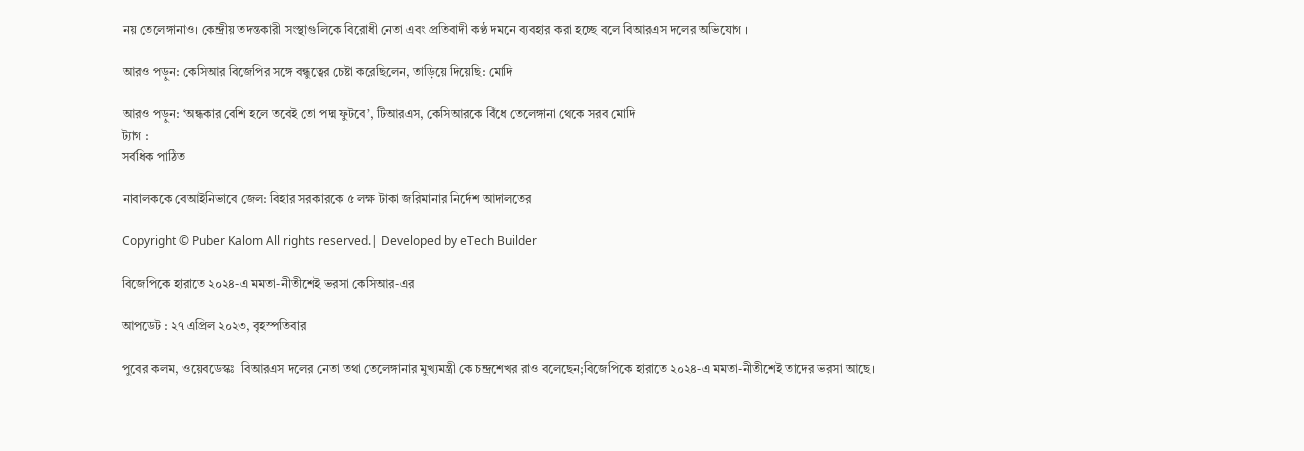নয় তেলেঙ্গানাও। কেন্দ্রীয় তদন্তকারী সংস্থাগুলিকে বিরোধী নেতা এবং প্রতিবাদী কণ্ঠ দমনে ব্যবহার করা হচ্ছে বলে বিআরএস দলের অভিযোগ ।

আরও পড়ুন: কেসিআর বিজেপির সঙ্গে বন্ধুত্বের চেষ্টা করেছিলেন, তাড়িয়ে দিয়েছি: মোদি

আরও পড়ুন: ‘অন্ধকার বেশি হলে তবেই তো পদ্ম ফুটবে’, টিআরএস, কেসিআরকে বিঁধে তেলেঙ্গানা থেকে সরব মোদি
ট্যাগ :
সর্বধিক পাঠিত

নাবালককে বেআইনিভাবে জেল: বিহার সরকারকে ৫ লক্ষ টাকা জরিমানার নির্দেশ আদালতের

Copyright © Puber Kalom All rights reserved.| Developed by eTech Builder

বিজেপিকে হারাতে ২০২৪-এ মমতা-নীতীশেই ভরসা কেসিআর-এর

আপডেট : ২৭ এপ্রিল ২০২৩, বৃহস্পতিবার

পুবের কলম, ওয়েবডেস্কঃ  বিআরএস দলের নেতা তথা তেলেঙ্গানার মুখ্যমন্ত্রী কে চন্দ্রশেখর রাও বলেছেন;বিজেপিকে হারাতে ২০২৪-এ মমতা-নীতীশেই তাদের ভরসা আছে।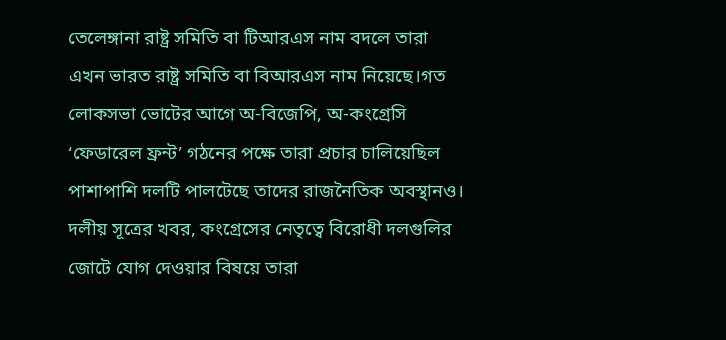তেলেঙ্গানা রাষ্ট্র সমিতি বা টিআরএস নাম বদলে তারা এখন ভারত রাষ্ট্র সমিতি বা বিআরএস নাম নিয়েছে।গত লোকসভা ভোটের আগে অ-বিজেপি, অ-কংগ্রেসি ‘ফেডারেল ফ্রন্ট’ গঠনের পক্ষে তারা প্রচার চালিয়েছিল পাশাপাশি দলটি পালটেছে তাদের রাজনৈতিক অবস্থানও। দলীয় সূত্রের খবর, কংগ্রেসের নেতৃত্বে বিরোধী দলগুলির জোটে যোগ দেওয়ার বিষয়ে তারা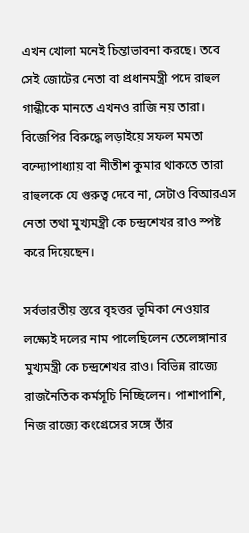এখন খোলা মনেই চিন্তাভাবনা করছে। তবে সেই জোটের নেতা বা প্রধানমন্ত্রী পদে রাহুল গান্ধীকে মানতে এখনও রাজি নয় তারা। বিজেপির বিরুদ্ধে লড়াইয়ে সফল মমতা বন্দ্যোপাধ্যায় বা নীতীশ কুমার থাকতে তারা রাহুলকে যে গুরুত্ব দেবে না, সেটাও বিআরএস নেতা তথা মুখ্যমন্ত্রী কে চন্দ্রশেখর রাও স্পষ্ট করে দিয়েছেন।

সর্বভারতীয় স্তরে বৃহত্তর ভূমিকা নেওয়ার লক্ষ্যেই দলের নাম পালেছিলেন তেলেঙ্গানার মুখ্যমন্ত্রী কে চন্দ্রশেখর রাও। বিভিন্ন রাজ্যে রাজনৈতিক কর্মসূচি নিচ্ছিলেন। পাশাপাশি, নিজ রাজ্যে কংগ্রেসের সঙ্গে তাঁর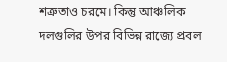শত্রুতাও চরমে। কিন্তু আঞ্চলিক দলগুলির উপর বিভিন্ন রাজ্যে প্রবল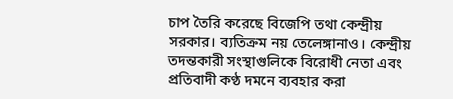চাপ তৈরি করেছে বিজেপি তথা কেন্দ্রীয় সরকার। ব্যতিক্রম নয় তেলেঙ্গানাও। কেন্দ্রীয় তদন্তকারী সংস্থাগুলিকে বিরোধী নেতা এবং প্রতিবাদী কণ্ঠ দমনে ব্যবহার করা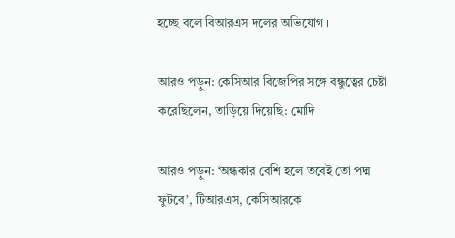হচ্ছে বলে বিআরএস দলের অভিযোগ ।

আরও পড়ুন: কেসিআর বিজেপির সঙ্গে বন্ধুত্বের চেষ্টা করেছিলেন, তাড়িয়ে দিয়েছি: মোদি

আরও পড়ুন: ‘অন্ধকার বেশি হলে তবেই তো পদ্ম ফুটবে’, টিআরএস, কেসিআরকে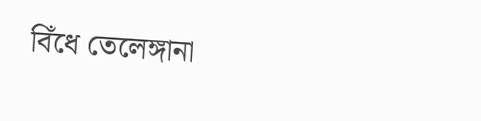বিঁধে তেলেঙ্গানা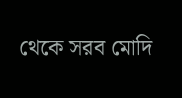থেকে সরব মোদি